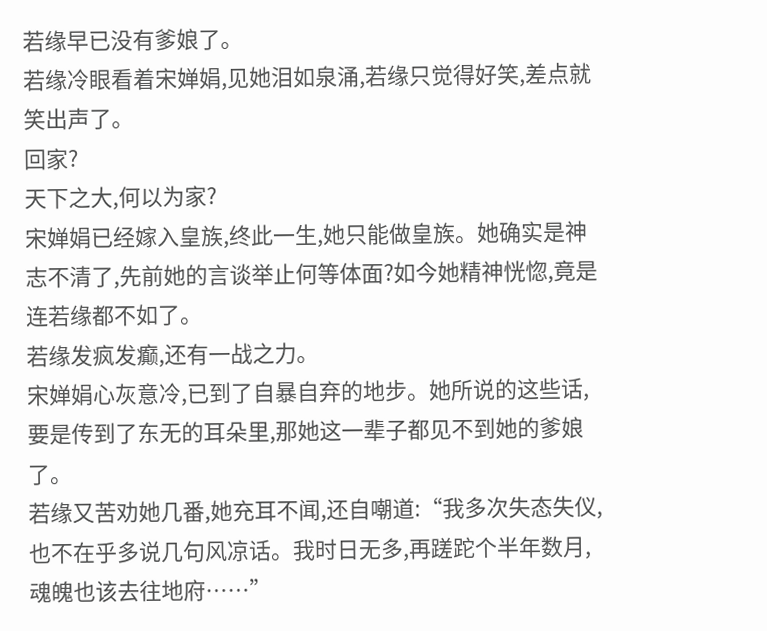若缘早已没有爹娘了。
若缘冷眼看着宋婵娟,见她泪如泉涌,若缘只觉得好笑,差点就笑出声了。
回家?
天下之大,何以为家?
宋婵娟已经嫁入皇族,终此一生,她只能做皇族。她确实是神志不清了,先前她的言谈举止何等体面?如今她精神恍惚,竟是连若缘都不如了。
若缘发疯发癫,还有一战之力。
宋婵娟心灰意冷,已到了自暴自弃的地步。她所说的这些话,要是传到了东无的耳朵里,那她这一辈子都见不到她的爹娘了。
若缘又苦劝她几番,她充耳不闻,还自嘲道:“我多次失态失仪,也不在乎多说几句风凉话。我时日无多,再蹉跎个半年数月,魂魄也该去往地府……”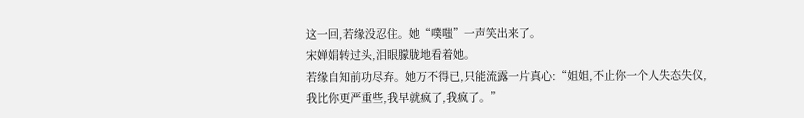这一回,若缘没忍住。她“噗嗤”一声笑出来了。
宋婵娟转过头,泪眼朦胧地看着她。
若缘自知前功尽弃。她万不得已,只能流露一片真心:“姐姐,不止你一个人失态失仪,我比你更严重些,我早就疯了,我疯了。”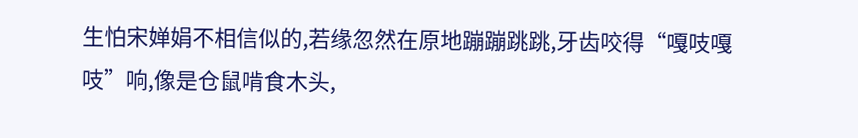生怕宋婵娟不相信似的,若缘忽然在原地蹦蹦跳跳,牙齿咬得“嘎吱嘎吱”响,像是仓鼠啃食木头,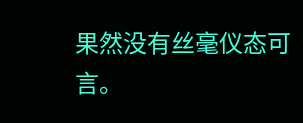果然没有丝毫仪态可言。